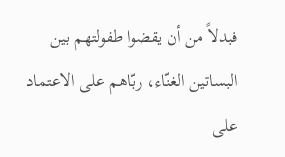فبدلاً من أن يقضوا طفولتهم بين البساتين الغنّاء، ربّاهم على الاعتماد على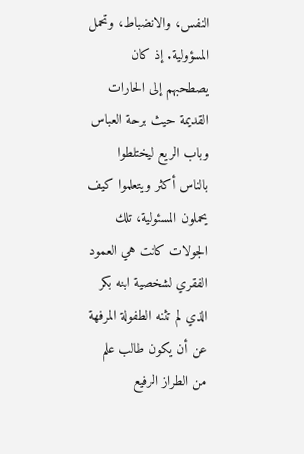النفس، والانضباط، وتحمل المسؤولية. إذ كان يصطحبهم إلى الحارات القديمة حيث برحة العباس وباب الريع ليختلطوا بالناس أكثر ويتعلموا كيف يحملون المسئولية، تلك الجولات كانت هي العمود الفقري لشخصية ابنه بكر الذي لم تثنه الطفولة المرفهة عن أن يكون طالب علم من الطراز الرفيع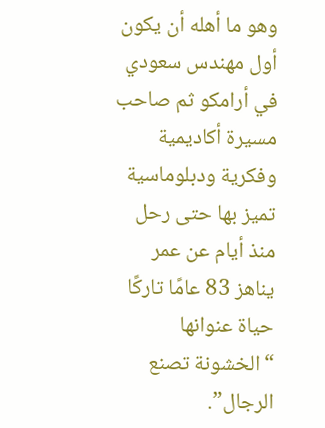وهو ما أهله أن يكون أول مهندس سعودي في أرامكو ثم صاحب مسيرة أكاديمية وفكرية ودبلوماسية تميز بها حتى رحل منذ أيام عن عمر يناهز 83 عامًا تاركًا حياة عنوانها “الخشونة تصنع الرجال”.